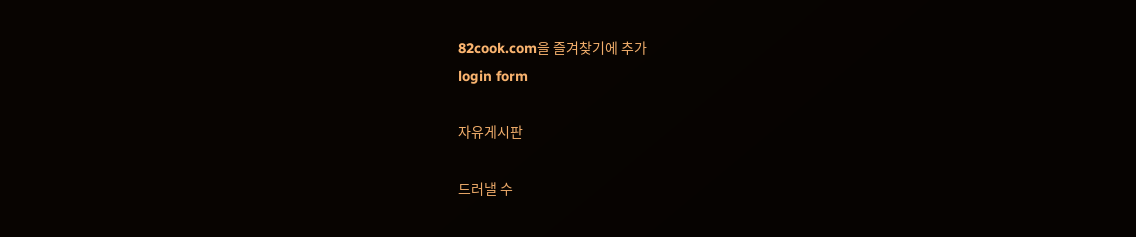82cook.com을 즐겨찾기에 추가
login form

자유게시판

드러낼 수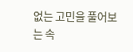없는 고민을 풀어보는 속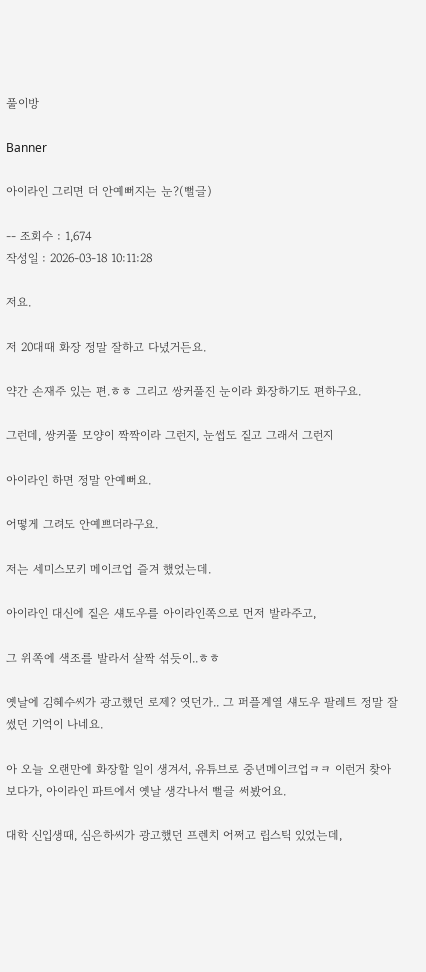풀이방

Banner

아이라인 그리면 더 안예뻐지는 눈?(뻘글)

-- 조회수 : 1,674
작성일 : 2026-03-18 10:11:28

저요.

저 20대때 화장 정말 잘하고 다녔거든요.

약간 손재주 있는 편.ㅎㅎ 그리고 쌍커풀진 눈이라 화장하기도 편하구요.

그런데, 쌍커풀 모양이 짝짝이라 그런지, 눈썹도 짙고 그래서 그런지

아이라인 하면 정말 안예뻐요.

어떻게 그려도 안예쁘더라구요.

저는 세미스모키 메이크업 즐겨 했었는데.

아이라인 대신에 짙은 섀도우를 아이라인쪽으로 먼저 발라주고,

그 위쪽에 색조를 발라서 살짝 섞듯이..ㅎㅎ

옛날에 김혜수씨가 광고했던 로제? 엿던가.. 그 퍼플계열 섀도우 팔레트 정말 잘 썼던 기억이 나네요.

아 오늘 오랜만에 화장할 일이 생겨서, 유튜브로 중년메이크업ㅋㅋ 이런거 찾아보다가, 아이라인 파트에서 옛날 생각나서 뻘글 써봤어요.

대학 신입생때, 심은하씨가 광고했던 프렌치 어쩌고 립스틱 있었는데,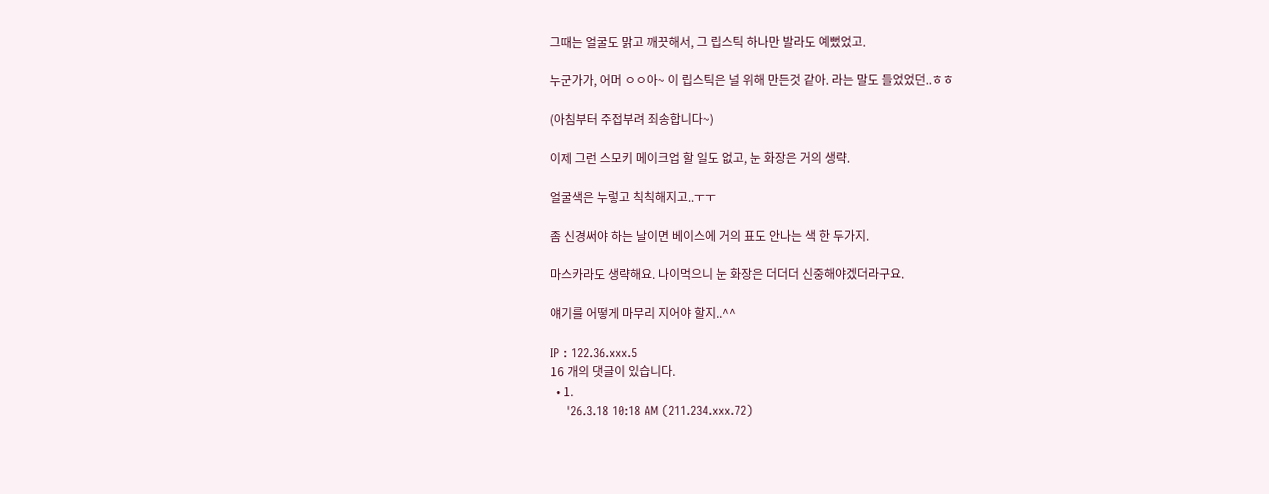그때는 얼굴도 맑고 깨끗해서, 그 립스틱 하나만 발라도 예뻤었고.

누군가가, 어머 ㅇㅇ아~ 이 립스틱은 널 위해 만든것 같아. 라는 말도 들었었던..ㅎㅎ

(아침부터 주접부려 죄송합니다~)

이제 그런 스모키 메이크업 할 일도 없고, 눈 화장은 거의 생략.

얼굴색은 누렇고 칙칙해지고..ㅜㅜ

좀 신경써야 하는 날이면 베이스에 거의 표도 안나는 색 한 두가지.

마스카라도 생략해요. 나이먹으니 눈 화장은 더더더 신중해야겠더라구요.

얘기를 어떻게 마무리 지어야 할지..^^

IP : 122.36.xxx.5
16 개의 댓글이 있습니다.
  • 1.
    '26.3.18 10:18 AM (211.234.xxx.72)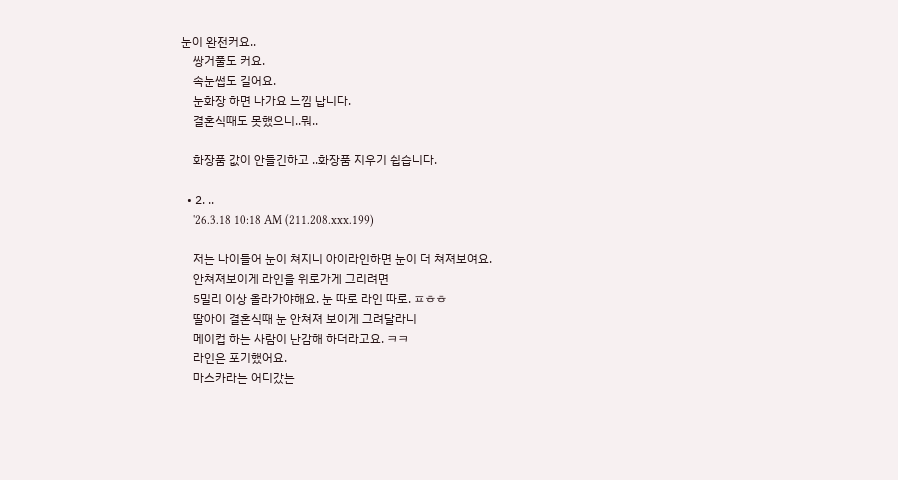눈이 완전커요..
    쌍거풀도 커요.
    속눈썹도 길어요.
    눈화장 하면 나가요 느낌 납니다.
    결혼식때도 못했으니..뭐..

    화장품 값이 안들긴하고 ..화장품 지우기 쉽습니다.

  • 2. ..
    '26.3.18 10:18 AM (211.208.xxx.199)

    저는 나이들어 눈이 쳐지니 아이라인하면 눈이 더 쳐져보여요.
    안쳐져보이게 라인을 위로가게 그리려면
    5밀리 이상 올라가야해요. 눈 따로 라인 따로. ㅍㅎㅎ
    딸아이 결혼식때 눈 안쳐져 보이게 그려달라니
    메이컵 하는 사람이 난감해 하더라고요. ㅋㅋ
    라인은 포기했어요.
    마스카라는 어디갔는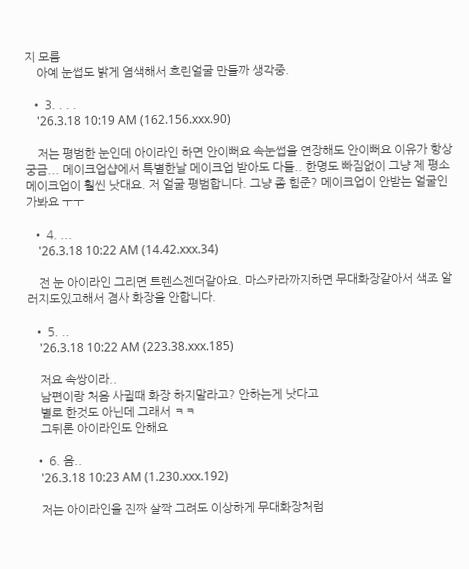지 모름
    아예 눈썹도 밝게 염색해서 흐린얼굴 만들까 생각중.

  • 3. . . .
    '26.3.18 10:19 AM (162.156.xxx.90)

    저는 평범한 눈인데 아이라인 하면 안이뻐요 속눈썹을 연장해도 안이뻐요 이유가 항상 궁금... 메이크업샵에서 특별한날 메이크업 받아도 다들.. 한명도 빠짐없이 그냥 제 평소 메이크업이 훨씬 낫대요. 저 얼굴 평범합니다. 그냥 좀 힘준? 메이크업이 안받는 얼굴인가봐요 ㅜㅜ

  • 4. ...
    '26.3.18 10:22 AM (14.42.xxx.34)

    전 눈 아이라인 그리면 트렌스젠더같아요. 마스카라까지하면 무대화장같아서 색조 알러지도있고해서 겸사 화장을 안합니다.

  • 5. ..
    '26.3.18 10:22 AM (223.38.xxx.185)

    저요 속쌍이라..
    남편이랑 처음 사귈때 화장 하지말라고? 안하는게 낫다고
    별로 한것도 아닌데 그래서 ㅋㅋ
    그뒤론 아이라인도 안해요

  • 6. 음..
    '26.3.18 10:23 AM (1.230.xxx.192)

    저는 아이라인을 진짜 살짝 그려도 이상하게 무대화장처럼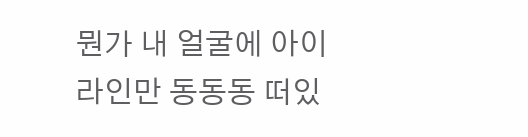뭔가 내 얼굴에 아이라인만 동동동 떠있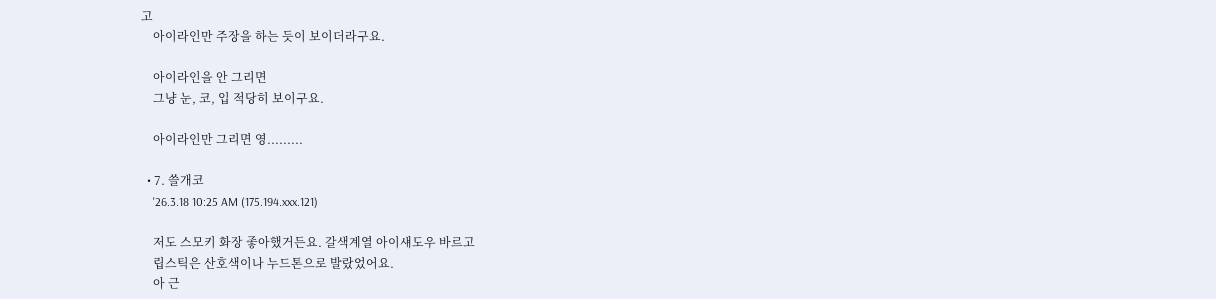고
    아이라인만 주장을 하는 듯이 보이더라구요.

    아이라인을 안 그리면
    그냥 눈, 코, 입 적당히 보이구요.

    아이라인만 그리면 영.........

  • 7. 쓸개코
    '26.3.18 10:25 AM (175.194.xxx.121)

    저도 스모키 화장 좋아했거든요. 갈색계열 아이섀도우 바르고
    립스틱은 산호색이나 누드톤으로 발랐었어요.
    아 근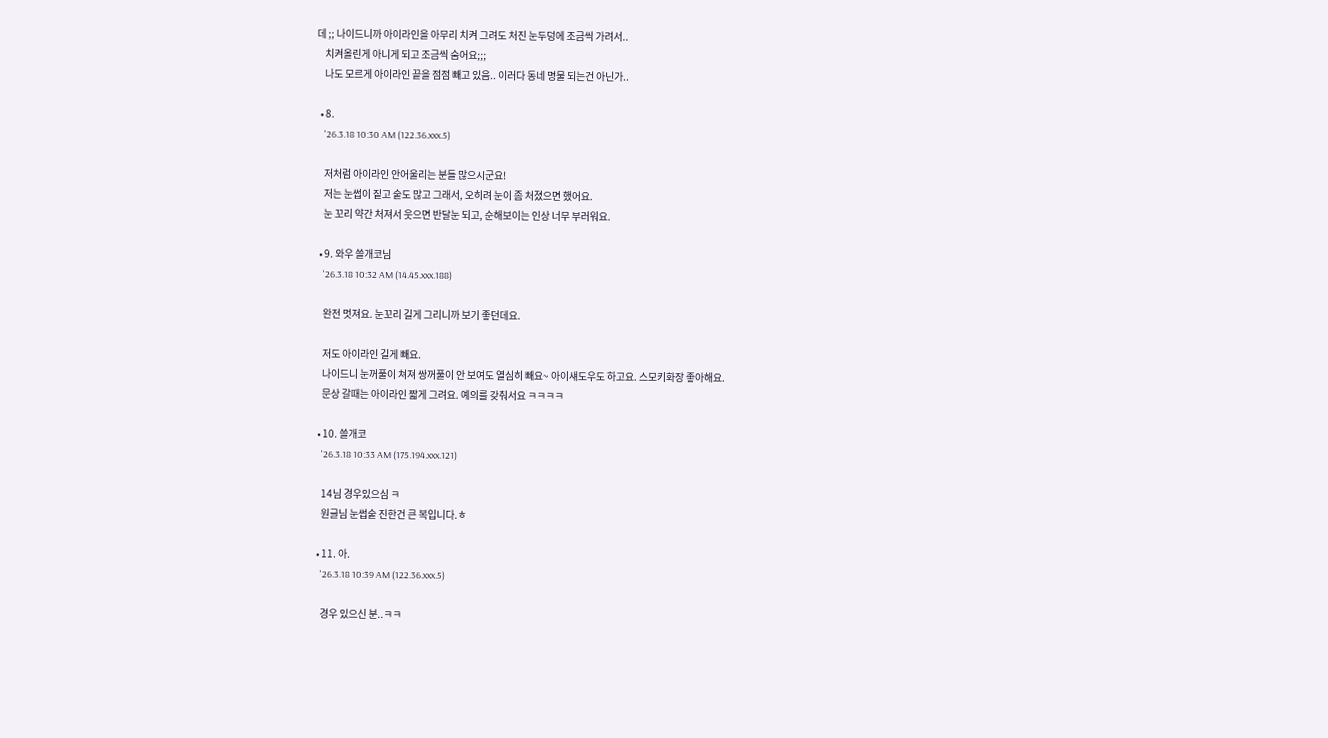데 ;; 나이드니까 아이라인을 아무리 치켜 그려도 처진 눈두덩에 조금씩 가려서..
    치켜올린게 아니게 되고 조금씩 숨어요;;;
    나도 모르게 아이라인 끝을 점점 빼고 있음.. 이러다 동네 명물 되는건 아닌가..

  • 8.
    '26.3.18 10:30 AM (122.36.xxx.5)

    저처럼 아이라인 안어울리는 분들 많으시군요!
    저는 눈썹이 짙고 숱도 많고 그래서, 오히려 눈이 좀 처졌으면 했어요.
    눈 꼬리 약간 처져서 웃으면 반달눈 되고, 순해보이는 인상 너무 부러워요.

  • 9. 와우 쓸개코님
    '26.3.18 10:32 AM (14.45.xxx.188)

    완전 멋져요. 눈꼬리 길게 그리니까 보기 좋던데요.

    저도 아이라인 길게 빼요.
    나이드니 눈꺼풀이 쳐져 쌍꺼풀이 안 보여도 열심히 빼요~ 아이섀도우도 하고요. 스모키화장 좋아해요.
    문상 갈때는 아이라인 짧게 그려요. 예의를 갖춰서요 ㅋㅋㅋㅋ

  • 10. 쓸개코
    '26.3.18 10:33 AM (175.194.xxx.121)

    14님 경우있으심 ㅋ
    원글님 눈썹숱 진한건 큰 복입니다.ㅎ

  • 11. 아.
    '26.3.18 10:39 AM (122.36.xxx.5)

    경우 있으신 분..ㅋㅋ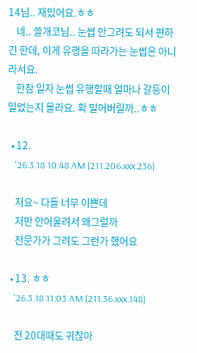14님.. 재밌어요.ㅎㅎ
    네.. 쓸개코님.. 눈썹 안그려도 되서 편하긴 한데, 이게 유행을 따라가는 눈썹은 아니라서요.
    한참 일자 눈썹 유행할때 얼마나 갈등이 일었는지 몰라요. 확 밀어버릴까..ㅎㅎ

  • 12.
    '26.3.18 10:48 AM (211.206.xxx.236)

    저요~ 다들 너무 이쁜데
    저만 안어울려서 왜그럴까
    전문가가 그려도 그런가 했어요

  • 13. ㅎㅎ
    '26.3.18 11:03 AM (211.36.xxx.148)

    전 20대때도 귀찮아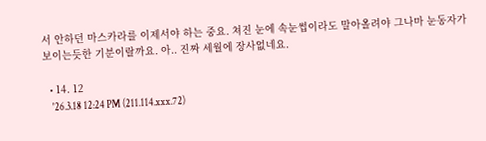서 안하던 마스카라를 이제서야 하는 중요. 쳐진 눈에 속눈썹이라도 말아올려야 그나마 눈동자가 보이는듯한 기분이랄까요. 아.. 진짜 세월에 장사없네요.

  • 14. 12
    '26.3.18 12:24 PM (211.114.xxx.72)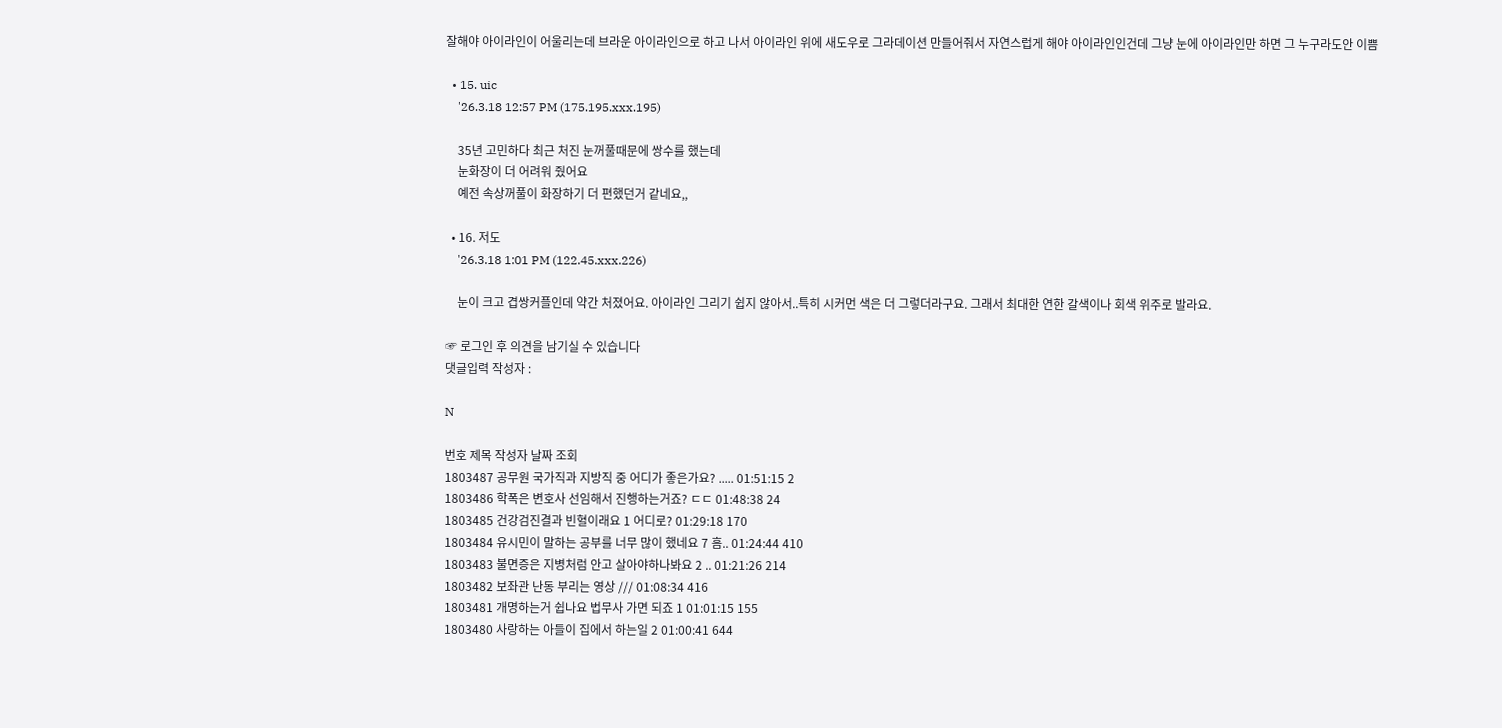잘해야 아이라인이 어울리는데 브라운 아이라인으로 하고 나서 아이라인 위에 새도우로 그라데이션 만들어줘서 자연스럽게 해야 아이라인인건데 그냥 눈에 아이라인만 하면 그 누구라도안 이쁨

  • 15. uic
    '26.3.18 12:57 PM (175.195.xxx.195)

    35년 고민하다 최근 처진 눈꺼풀때문에 쌍수를 했는데
    눈화장이 더 어려워 줬어요
    예전 속상꺼풀이 화장하기 더 편했던거 같네요,,

  • 16. 저도
    '26.3.18 1:01 PM (122.45.xxx.226)

    눈이 크고 겹쌍커플인데 약간 처졌어요. 아이라인 그리기 쉽지 않아서..특히 시커먼 색은 더 그렇더라구요. 그래서 최대한 연한 갈색이나 회색 위주로 발라요.

☞ 로그인 후 의견을 남기실 수 있습니다
댓글입력 작성자 :

N

번호 제목 작성자 날짜 조회
1803487 공무원 국가직과 지방직 중 어디가 좋은가요? ..... 01:51:15 2
1803486 학폭은 변호사 선임해서 진행하는거죠? ㄷㄷ 01:48:38 24
1803485 건강검진결과 빈혈이래요 1 어디로? 01:29:18 170
1803484 유시민이 말하는 공부를 너무 많이 했네요 7 흠.. 01:24:44 410
1803483 불면증은 지병처럼 안고 살아야하나봐요 2 .. 01:21:26 214
1803482 보좌관 난동 부리는 영상 /// 01:08:34 416
1803481 개명하는거 쉽나요 법무사 가면 되죠 1 01:01:15 155
1803480 사랑하는 아들이 집에서 하는일 2 01:00:41 644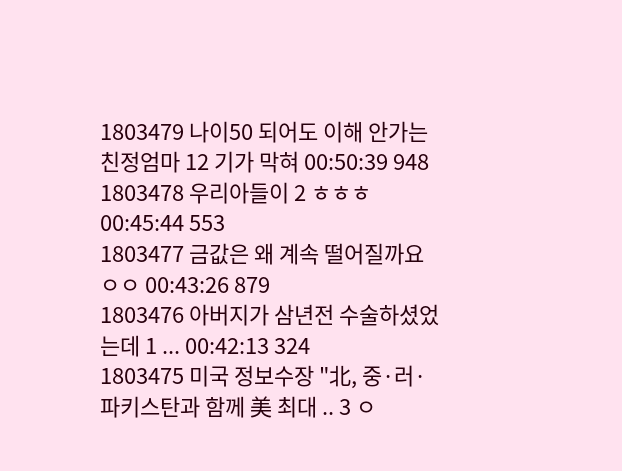1803479 나이50 되어도 이해 안가는 친정엄마 12 기가 막혀 00:50:39 948
1803478 우리아들이 2 ㅎㅎㅎ 00:45:44 553
1803477 금값은 왜 계속 떨어질까요 ㅇㅇ 00:43:26 879
1803476 아버지가 삼년전 수술하셨었는데 1 ... 00:42:13 324
1803475 미국 정보수장 "北, 중·러·파키스탄과 함께 美 최대 .. 3 ㅇ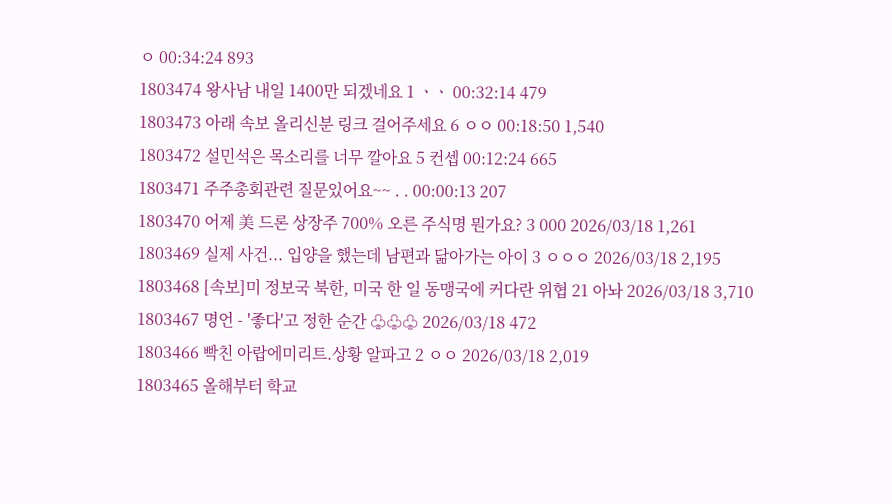ㅇ 00:34:24 893
1803474 왕사남 내일 1400만 되겠네요 1 ㆍㆍ 00:32:14 479
1803473 아래 속보 올리신분 링크 걸어주세요 6 ㅇㅇ 00:18:50 1,540
1803472 설민석은 목소리를 너무 깔아요 5 컨셉 00:12:24 665
1803471 주주총회관련 질문있어요~~ . . 00:00:13 207
1803470 어제 美 드론 상장주 700% 오른 주식명 뭔가요? 3 000 2026/03/18 1,261
1803469 실제 사건... 입양을 했는데 남편과 닮아가는 아이 3 ㅇㅇㅇ 2026/03/18 2,195
1803468 [속보]미 정보국 북한, 미국 한 일 동맹국에 커다란 위협 21 아놔 2026/03/18 3,710
1803467 명언 - '좋다'고 정한 순간 ♧♧♧ 2026/03/18 472
1803466 빡친 아랍에미리트.상황 알파고 2 ㅇㅇ 2026/03/18 2,019
1803465 올해부터 학교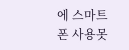에 스마트폰 사용못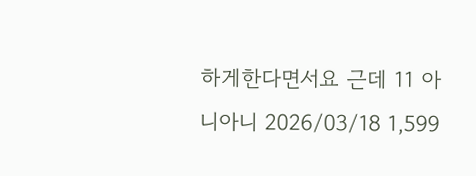하게한다면서요 근데 11 아니아니 2026/03/18 1,599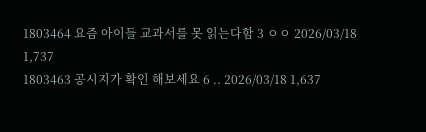1803464 요즘 아이들 교과서를 못 읽는다함 3 ㅇㅇ 2026/03/18 1,737
1803463 공시지가 확인 해보세요 6 .. 2026/03/18 1,637